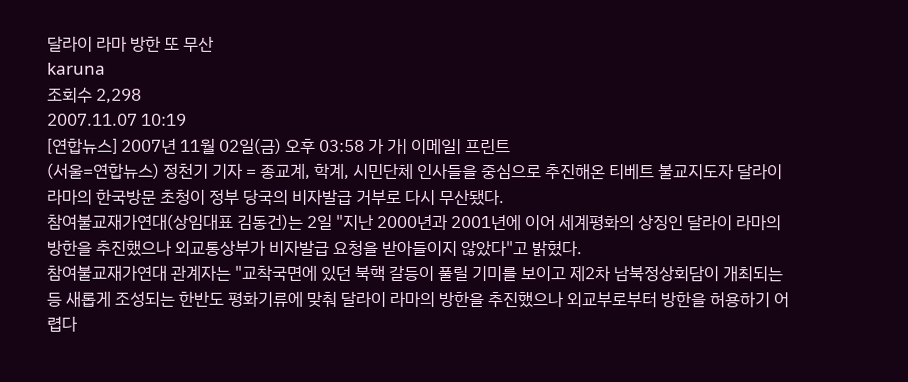달라이 라마 방한 또 무산
karuna
조회수 2,298
2007.11.07 10:19
[연합뉴스] 2007년 11월 02일(금) 오후 03:58 가 가| 이메일| 프린트
(서울=연합뉴스) 정천기 기자 = 종교계, 학계, 시민단체 인사들을 중심으로 추진해온 티베트 불교지도자 달라이 라마의 한국방문 초청이 정부 당국의 비자발급 거부로 다시 무산됐다.
참여불교재가연대(상임대표 김동건)는 2일 "지난 2000년과 2001년에 이어 세계평화의 상징인 달라이 라마의 방한을 추진했으나 외교통상부가 비자발급 요청을 받아들이지 않았다"고 밝혔다.
참여불교재가연대 관계자는 "교착국면에 있던 북핵 갈등이 풀릴 기미를 보이고 제2차 남북정상회담이 개최되는 등 새롭게 조성되는 한반도 평화기류에 맞춰 달라이 라마의 방한을 추진했으나 외교부로부터 방한을 허용하기 어렵다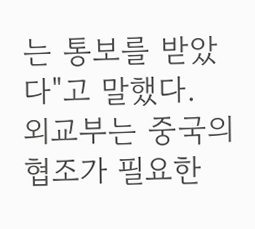는 통보를 받았다"고 말했다.
외교부는 중국의 협조가 필요한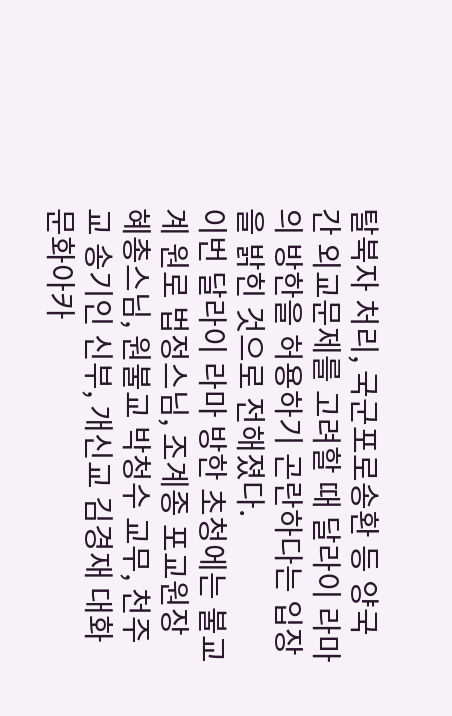탈북자 처리, 국군포로송환 등 양국간 외교문제를 고려할 때 달라이 라마의 방한을 허용하기 곤란하다는 입장을 밝힌 것으로 전해졌다.
이번 달라이 라마 방한 초청에는 불교계 원로 법정스님, 조계종 포교원장 혜총스님, 원불교 박청수 교무, 천주교 송기인 신부, 개신교 김경재 대화문화아카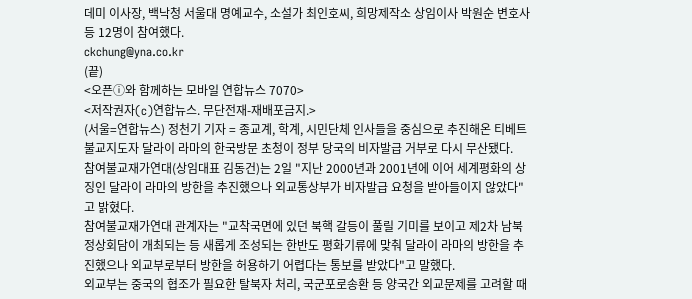데미 이사장, 백낙청 서울대 명예교수, 소설가 최인호씨, 희망제작소 상임이사 박원순 변호사 등 12명이 참여했다.
ckchung@yna.co.kr
(끝)
<오픈ⓘ와 함께하는 모바일 연합뉴스 7070>
<저작권자(c)연합뉴스. 무단전재-재배포금지.>
(서울=연합뉴스) 정천기 기자 = 종교계, 학계, 시민단체 인사들을 중심으로 추진해온 티베트 불교지도자 달라이 라마의 한국방문 초청이 정부 당국의 비자발급 거부로 다시 무산됐다.
참여불교재가연대(상임대표 김동건)는 2일 "지난 2000년과 2001년에 이어 세계평화의 상징인 달라이 라마의 방한을 추진했으나 외교통상부가 비자발급 요청을 받아들이지 않았다"고 밝혔다.
참여불교재가연대 관계자는 "교착국면에 있던 북핵 갈등이 풀릴 기미를 보이고 제2차 남북정상회담이 개최되는 등 새롭게 조성되는 한반도 평화기류에 맞춰 달라이 라마의 방한을 추진했으나 외교부로부터 방한을 허용하기 어렵다는 통보를 받았다"고 말했다.
외교부는 중국의 협조가 필요한 탈북자 처리, 국군포로송환 등 양국간 외교문제를 고려할 때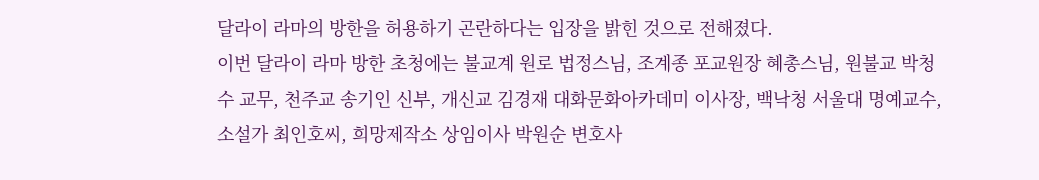달라이 라마의 방한을 허용하기 곤란하다는 입장을 밝힌 것으로 전해졌다.
이번 달라이 라마 방한 초청에는 불교계 원로 법정스님, 조계종 포교원장 혜총스님, 원불교 박청수 교무, 천주교 송기인 신부, 개신교 김경재 대화문화아카데미 이사장, 백낙청 서울대 명예교수, 소설가 최인호씨, 희망제작소 상임이사 박원순 변호사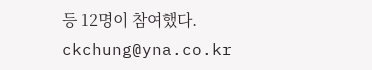등 12명이 참여했다.
ckchung@yna.co.kr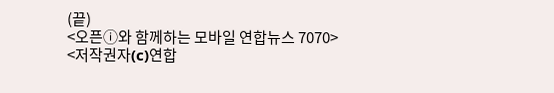(끝)
<오픈ⓘ와 함께하는 모바일 연합뉴스 7070>
<저작권자(c)연합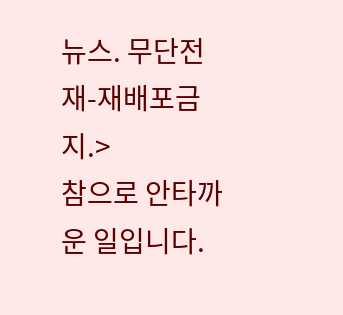뉴스. 무단전재-재배포금지.>
참으로 안타까운 일입니다.